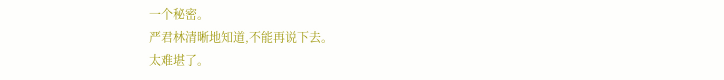一个秘密。
严君林清晰地知道,不能再说下去。
太难堪了。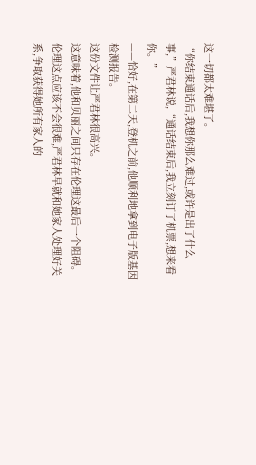这一切都太难堪了。
“你结束通话后,我想你那么难过,或许是出了什么事,”严君林说,“通话结束后,我立刻订了机票,想来看你。”
——恰好,在第二天,登机之前,他顺利地拿到电子版基因检测报告。
这份文件让严君林很高兴。
这意味着,他和贝丽之间只存在伦理这最后一个阻碍。
伦理这点应该不会很难,严君林早就和她家人处理好关系,争取获得她所有家人的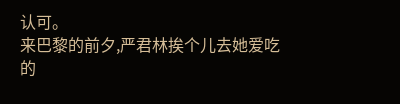认可。
来巴黎的前夕,严君林挨个儿去她爱吃的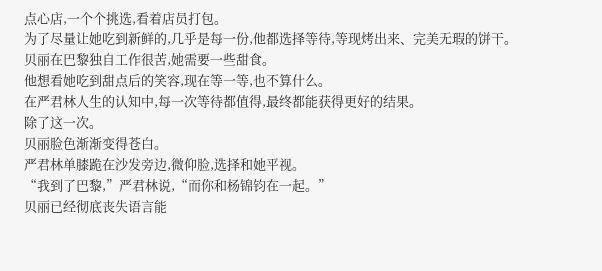点心店,一个个挑选,看着店员打包。
为了尽量让她吃到新鲜的,几乎是每一份,他都选择等待,等现烤出来、完美无瑕的饼干。
贝丽在巴黎独自工作很苦,她需要一些甜食。
他想看她吃到甜点后的笑容,现在等一等,也不算什么。
在严君林人生的认知中,每一次等待都值得,最终都能获得更好的结果。
除了这一次。
贝丽脸色渐渐变得苍白。
严君林单膝跪在沙发旁边,微仰脸,选择和她平视。
“我到了巴黎,”严君林说,“而你和杨锦钧在一起。”
贝丽已经彻底丧失语言能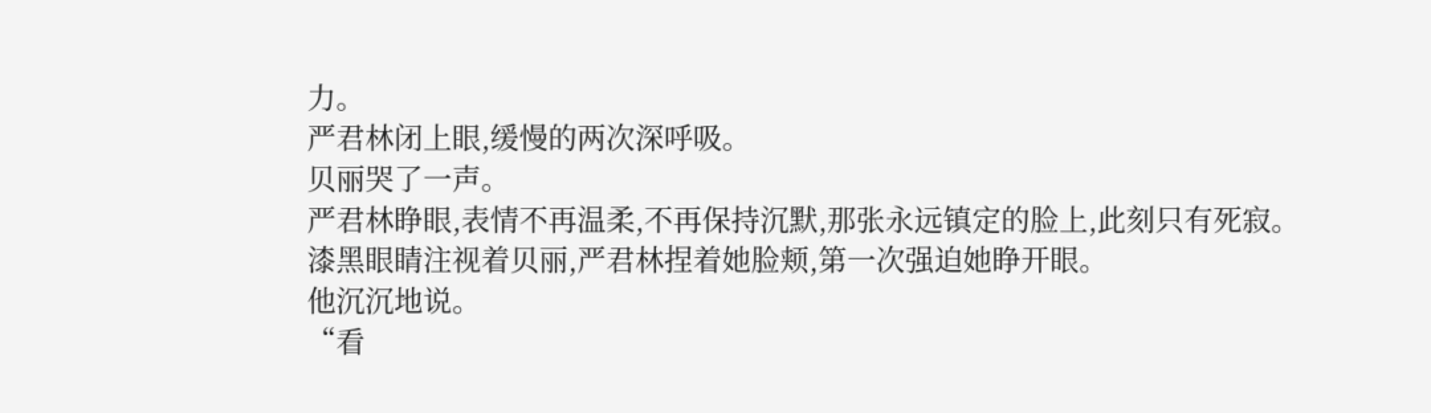力。
严君林闭上眼,缓慢的两次深呼吸。
贝丽哭了一声。
严君林睁眼,表情不再温柔,不再保持沉默,那张永远镇定的脸上,此刻只有死寂。
漆黑眼睛注视着贝丽,严君林捏着她脸颊,第一次强迫她睁开眼。
他沉沉地说。
“看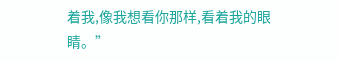着我,像我想看你那样,看着我的眼睛。”